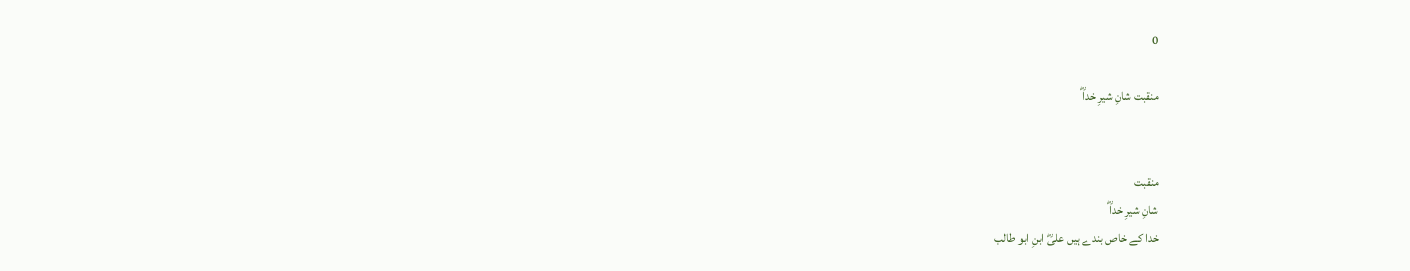0

منقبت شانِ شیرِ خداؓ


منقبت
شانِ شیرِ خداؓ
خدا کے خاص بندے ہیں علیؓ ابنِ ابو طالب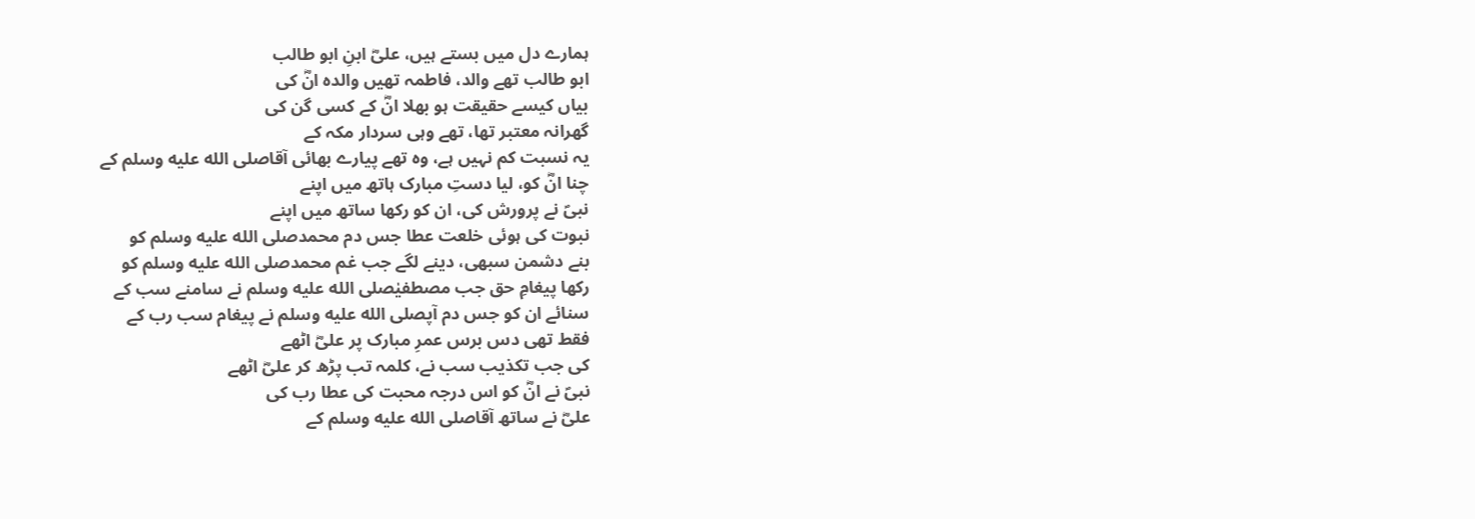ہمارے دل میں بستے ہیں، علیؓ ابنِ ابو طالب
ابو طالب تھے والد، فاطمہ تھیں والدہ انؓ کی
بیاں کیسے حقیقت ہو بھلا انؓ کے کسی گن کی
گھرانہ معتبر تھا، تھے وہی سردار مکہ کے
یہ نسبت کم نہیں ہے، وہ تھے پیارے بھائی آقاصلى الله عليه وسلم کے
چنا انؓ کو، لیا دستِ مبارک ہاتھ میں اپنے
نبیؐ نے پرورش کی، ان کو رکھا ساتھ میں اپنے
نبوت کی ہوئی خلعت عطا جس دم محمدصلى الله عليه وسلم کو
بنے دشمن سبھی، دینے لگے جب غم محمدصلى الله عليه وسلم کو
رکھا پیغامِ حق جب مصطفیٰصلى الله عليه وسلم نے سامنے سب کے
سنائے ان کو جس دم آپصلى الله عليه وسلم نے پیغام سب رب کے
فقط تھی دس برس عمرِ مبارک پر علیؓ اٹھے
کی جب تکذیب سب نے، کلمہ تب پڑھ کر علیؓ اٹھے
نبیؐ نے انؓ کو اس درجہ محبت کی عطا رب کی
علیؓ نے ساتھ آقاصلى الله عليه وسلم کے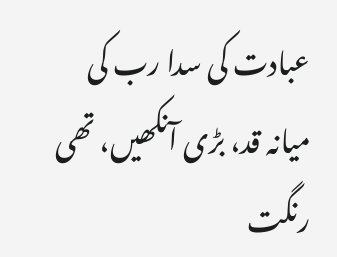عبادت کی سدا رب کی
میانہ قد، بڑی آنکھیں، تھی رنگت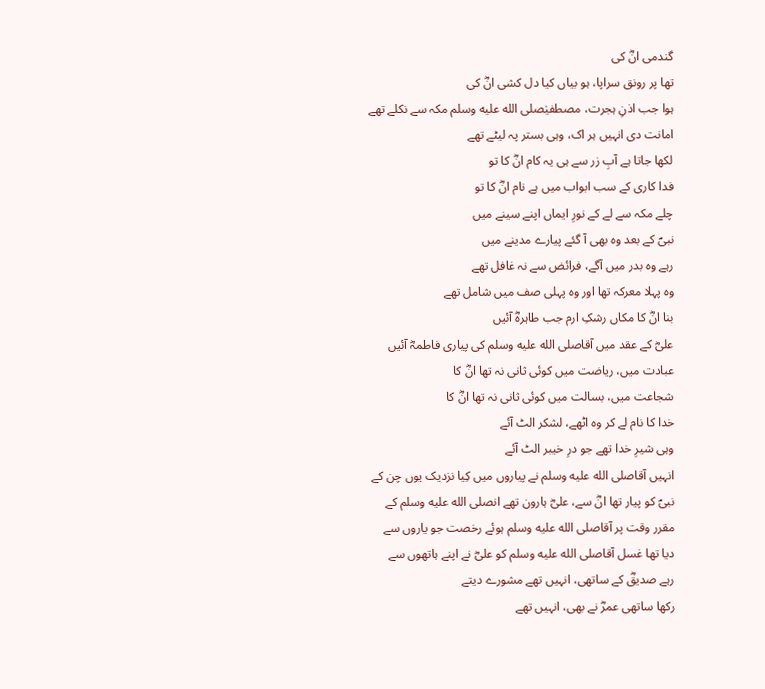گندمی انؓ کی
تھا پر رونق سراپا، ہو بیاں کیا دل کشی انؓ کی
ہوا جب اذنِ ہجرت، مصطفیٰصلى الله عليه وسلم مکہ سے نکلے تھے
امانت دی انہیں ہر اک، وہی بستر پہ لیٹے تھے
لکھا جاتا ہے آبِ زر سے ہی یہ کام انؓ کا تو
فدا کاری کے سب ابواب میں ہے نام انؓ کا تو
چلے مکہ سے لے کے نورِ ایماں اپنے سینے میں
نبیؐ کے بعد وہ بھی آ گئے پیارے مدینے میں
رہے وہ بدر میں آگے، فرائض سے نہ غافل تھے
وہ پہلا معرکہ تھا اور وہ پہلی صف میں شامل تھے
بنا انؓ کا مکاں رشکِ ارم جب طاہرہؓ آئیں
علیؓ کے عقد میں آقاصلى الله عليه وسلم کی پیاری فاطمہؓ آئیں
عبادت میں، ریاضت میں کوئی ثانی نہ تھا انؓ کا
شجاعت میں، بسالت میں کوئی ثانی نہ تھا انؓ کا
خدا کا نام لے کر وہ اٹھے، لشکر الٹ آئے
وہی شیرِ خدا تھے جو درِ خیبر الٹ آئے
انہیں آقاصلى الله عليه وسلم نے پیاروں میں کِیا نزدیک یوں چن کے
نبیؐ کو پیار تھا انؓ سے، علیؓ ہارون تھے انصلى الله عليه وسلم کے
مقرر وقت پر آقاصلى الله عليه وسلم ہوئے رخصت جو یاروں سے
دیا تھا غسل آقاصلى الله عليه وسلم کو علیؓ نے اپنے ہاتھوں سے
رہے صدیقؓ کے ساتھی، انہیں تھے مشورے دیتے
رکھا ساتھی عمرؓ نے بھی، انہیں تھے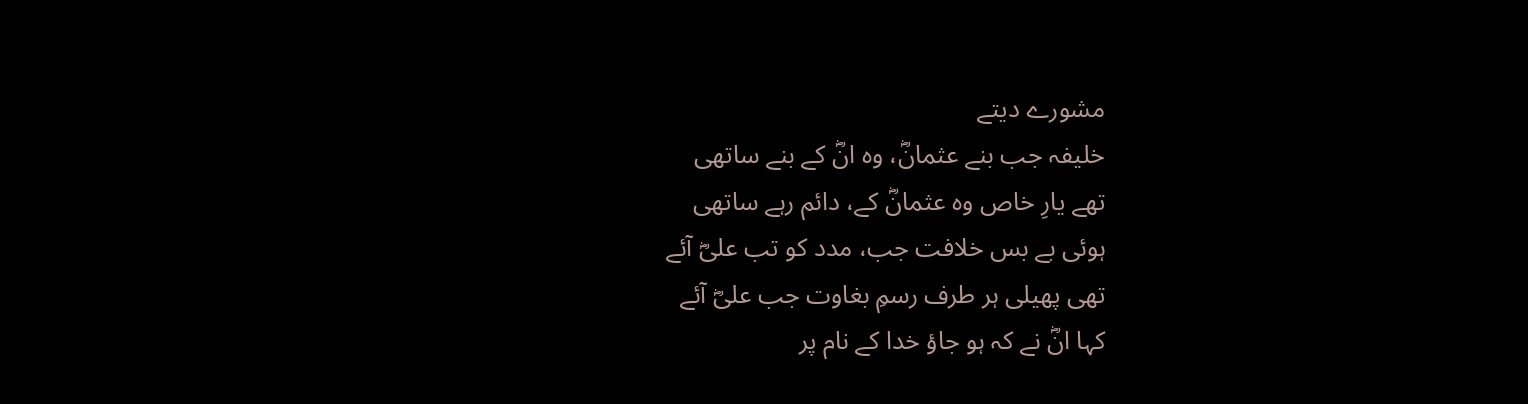مشورے دیتے
خلیفہ جب بنے عثمانؓ، وہ انؓ کے بنے ساتھی
تھے یارِ خاص وہ عثمانؓ کے، دائم رہے ساتھی
ہوئی بے بس خلافت جب، مدد کو تب علیؓ آئے
تھی پھیلی ہر طرف رسمِ بغاوت جب علیؓ آئے
کہا انؓ نے کہ ہو جاؤ خدا کے نام پر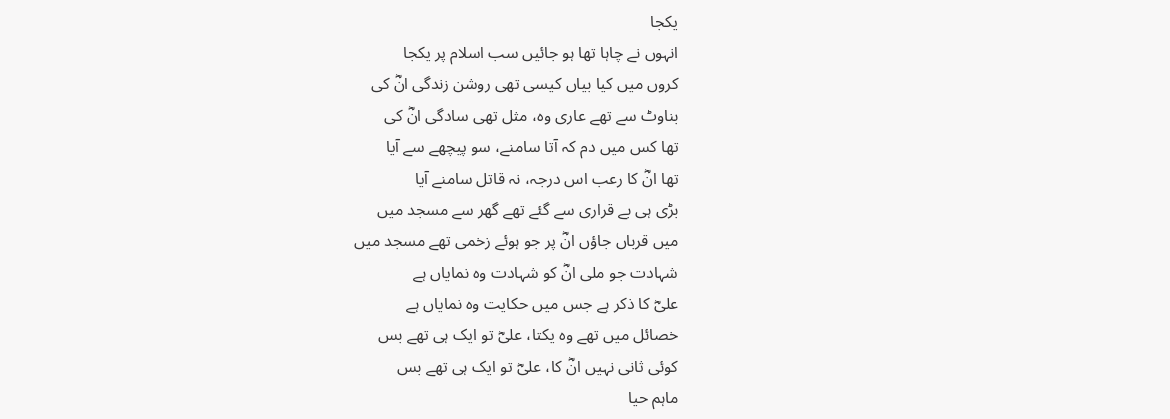یکجا
انہوں نے چاہا تھا ہو جائیں سب اسلام پر یکجا
کروں میں کیا بیاں کیسی تھی روشن زندگی انؓ کی
بناوٹ سے تھے عاری وہ، مثل تھی سادگی انؓ کی
تھا کس میں دم کہ آتا سامنے، سو پیچھے سے آیا
تھا انؓ کا رعب اس درجہ، نہ قاتل سامنے آیا
بڑی ہی بے قراری سے گئے تھے گھر سے مسجد میں
میں قرباں جاؤں انؓ پر جو ہوئے زخمی تھے مسجد میں
شہادت جو ملی انؓ کو شہادت وہ نمایاں ہے
علیؓ کا ذکر ہے جس میں حکایت وہ نمایاں ہے
خصائل میں تھے وہ یکتا، علیؓ تو ایک ہی تھے بس
کوئی ثانی نہیں انؓ کا، علیؓ تو ایک ہی تھے بس
ماہم حیا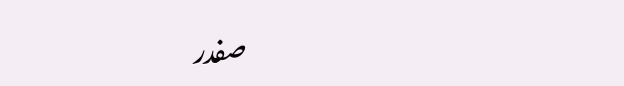صفدر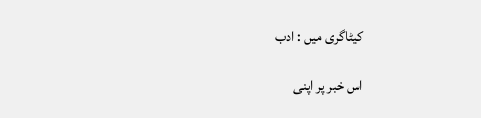کیٹاگری میں : ادب

اس خبر پر اپنی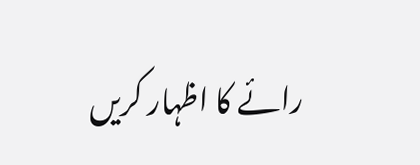رائے کا اظہار کریں